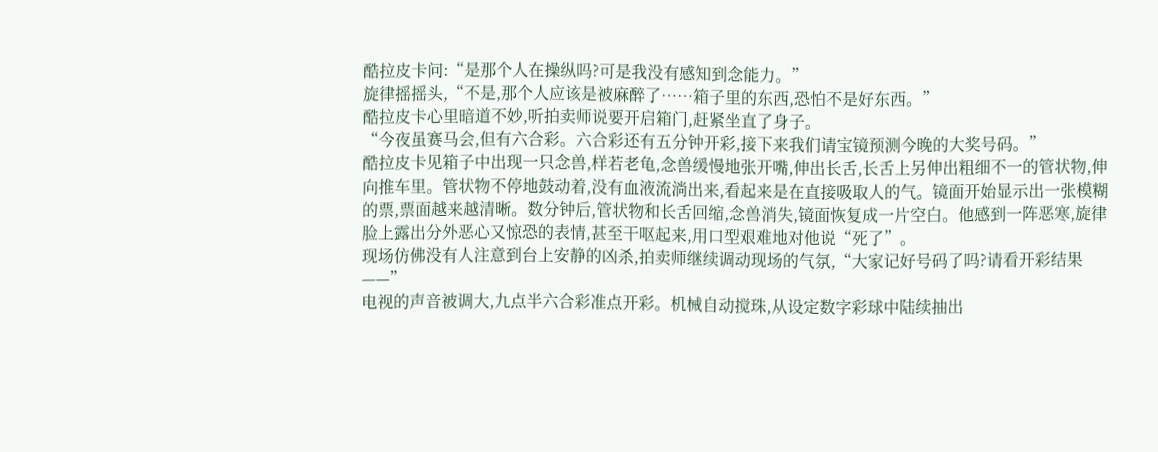酷拉皮卡问:“是那个人在操纵吗?可是我没有感知到念能力。”
旋律摇摇头,“不是,那个人应该是被麻醉了……箱子里的东西,恐怕不是好东西。”
酷拉皮卡心里暗道不妙,听拍卖师说要开启箱门,赶紧坐直了身子。
“今夜虽赛马会,但有六合彩。六合彩还有五分钟开彩,接下来我们请宝镜预测今晚的大奖号码。”
酷拉皮卡见箱子中出现一只念兽,样若老龟,念兽缓慢地张开嘴,伸出长舌,长舌上另伸出粗细不一的管状物,伸向推车里。管状物不停地鼓动着,没有血液流淌出来,看起来是在直接吸取人的气。镜面开始显示出一张模糊的票,票面越来越清晰。数分钟后,管状物和长舌回缩,念兽消失,镜面恢复成一片空白。他感到一阵恶寒,旋律脸上露出分外恶心又惊恐的表情,甚至干呕起来,用口型艰难地对他说“死了”。
现场仿佛没有人注意到台上安静的凶杀,拍卖师继续调动现场的气氛,“大家记好号码了吗?请看开彩结果——”
电视的声音被调大,九点半六合彩准点开彩。机械自动搅珠,从设定数字彩球中陆续抽出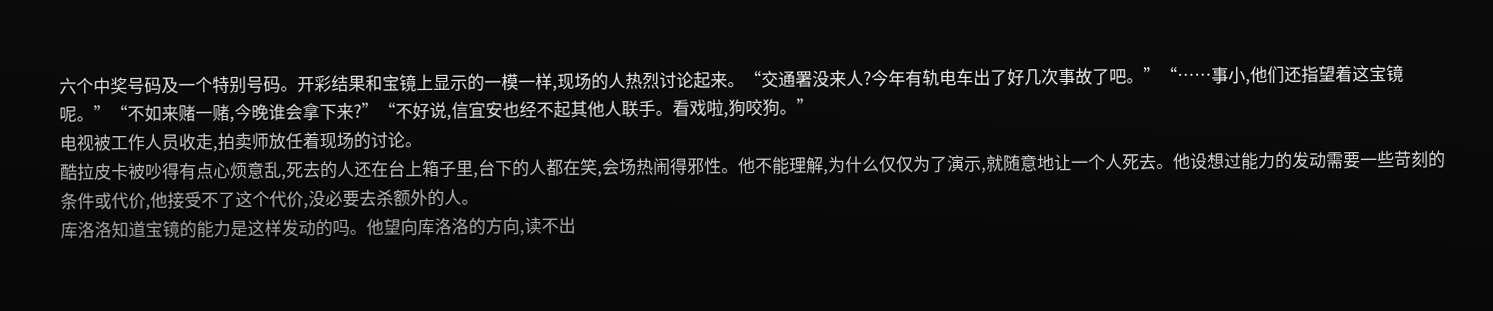六个中奖号码及一个特别号码。开彩结果和宝镜上显示的一模一样,现场的人热烈讨论起来。“交通署没来人?今年有轨电车出了好几次事故了吧。”“……事小,他们还指望着这宝镜呢。”“不如来赌一赌,今晚谁会拿下来?”“不好说,信宜安也经不起其他人联手。看戏啦,狗咬狗。”
电视被工作人员收走,拍卖师放任着现场的讨论。
酷拉皮卡被吵得有点心烦意乱,死去的人还在台上箱子里,台下的人都在笑,会场热闹得邪性。他不能理解,为什么仅仅为了演示,就随意地让一个人死去。他设想过能力的发动需要一些苛刻的条件或代价,他接受不了这个代价,没必要去杀额外的人。
库洛洛知道宝镜的能力是这样发动的吗。他望向库洛洛的方向,读不出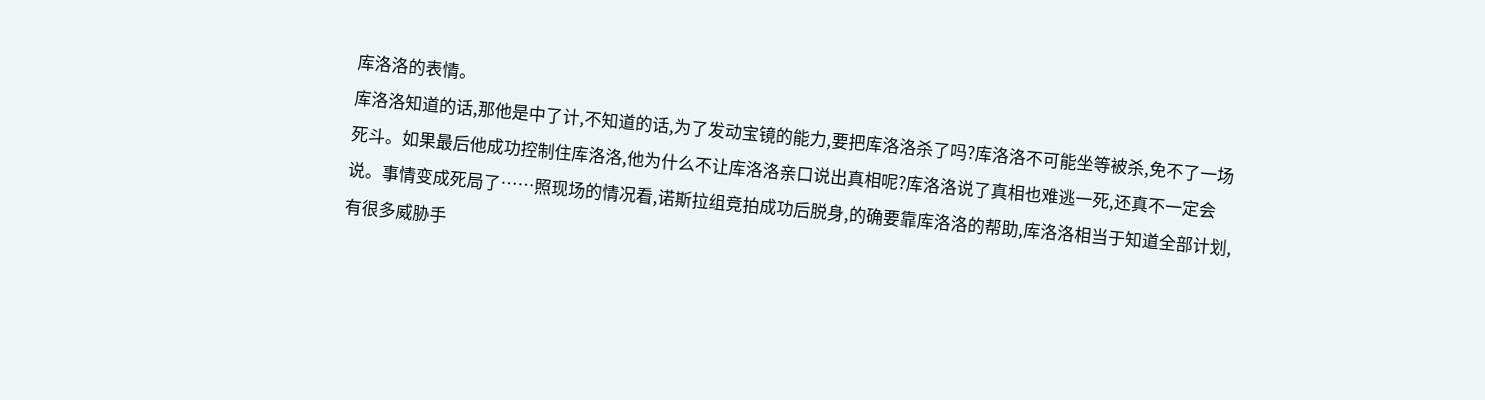库洛洛的表情。
库洛洛知道的话,那他是中了计,不知道的话,为了发动宝镜的能力,要把库洛洛杀了吗?库洛洛不可能坐等被杀,免不了一场死斗。如果最后他成功控制住库洛洛,他为什么不让库洛洛亲口说出真相呢?库洛洛说了真相也难逃一死,还真不一定会说。事情变成死局了……照现场的情况看,诺斯拉组竞拍成功后脱身,的确要靠库洛洛的帮助,库洛洛相当于知道全部计划,有很多威胁手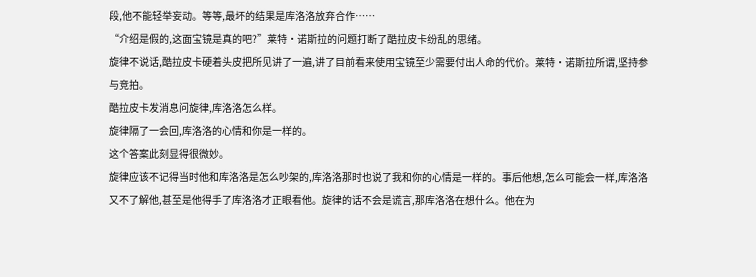段,他不能轻举妄动。等等,最坏的结果是库洛洛放弃合作……
“介绍是假的,这面宝镜是真的吧?”莱特·诺斯拉的问题打断了酷拉皮卡纷乱的思绪。
旋律不说话,酷拉皮卡硬着头皮把所见讲了一遍,讲了目前看来使用宝镜至少需要付出人命的代价。莱特·诺斯拉所谓,坚持参与竞拍。
酷拉皮卡发消息问旋律,库洛洛怎么样。
旋律隔了一会回,库洛洛的心情和你是一样的。
这个答案此刻显得很微妙。
旋律应该不记得当时他和库洛洛是怎么吵架的,库洛洛那时也说了我和你的心情是一样的。事后他想,怎么可能会一样,库洛洛又不了解他,甚至是他得手了库洛洛才正眼看他。旋律的话不会是谎言,那库洛洛在想什么。他在为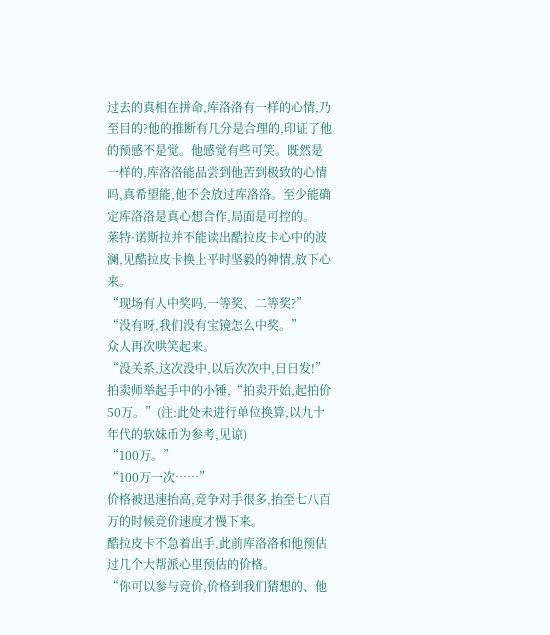过去的真相在拼命,库洛洛有一样的心情,乃至目的?他的推断有几分是合理的,印证了他的预感不是觉。他感觉有些可笑。既然是一样的,库洛洛能品尝到他苦到极致的心情吗,真希望能,他不会放过库洛洛。至少能确定库洛洛是真心想合作,局面是可控的。
莱特·诺斯拉并不能读出酷拉皮卡心中的波澜,见酷拉皮卡换上平时坚毅的神情,放下心来。
“现场有人中奖吗,一等奖、二等奖?”
“没有呀,我们没有宝镜怎么中奖。”
众人再次哄笑起来。
“没关系,这次没中,以后次次中,日日发!”拍卖师举起手中的小锤,“拍卖开始,起拍价50万。”(注:此处未进行单位换算,以九十年代的软妹币为参考,见谅)
“100万。”
“100万一次……”
价格被迅速抬高,竞争对手很多,抬至七八百万的时候竞价速度才慢下来。
酷拉皮卡不急着出手,此前库洛洛和他预估过几个大帮派心里预估的价格。
“你可以参与竞价,价格到我们猜想的、他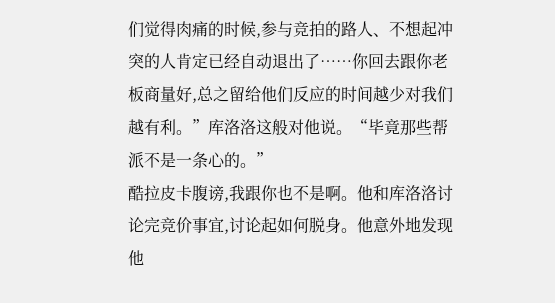们觉得肉痛的时候,参与竞拍的路人、不想起冲突的人肯定已经自动退出了……你回去跟你老板商量好,总之留给他们反应的时间越少对我们越有利。”库洛洛这般对他说。“毕竟那些帮派不是一条心的。”
酷拉皮卡腹谤,我跟你也不是啊。他和库洛洛讨论完竞价事宜,讨论起如何脱身。他意外地发现他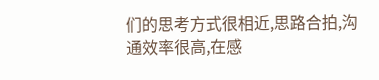们的思考方式很相近,思路合拍,沟通效率很高,在感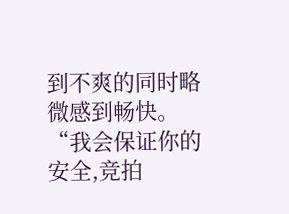到不爽的同时略微感到畅快。
“我会保证你的安全,竞拍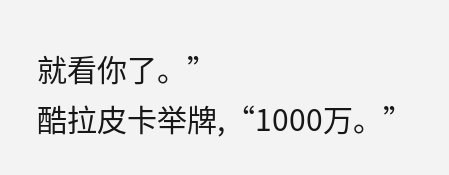就看你了。”
酷拉皮卡举牌,“1000万。”